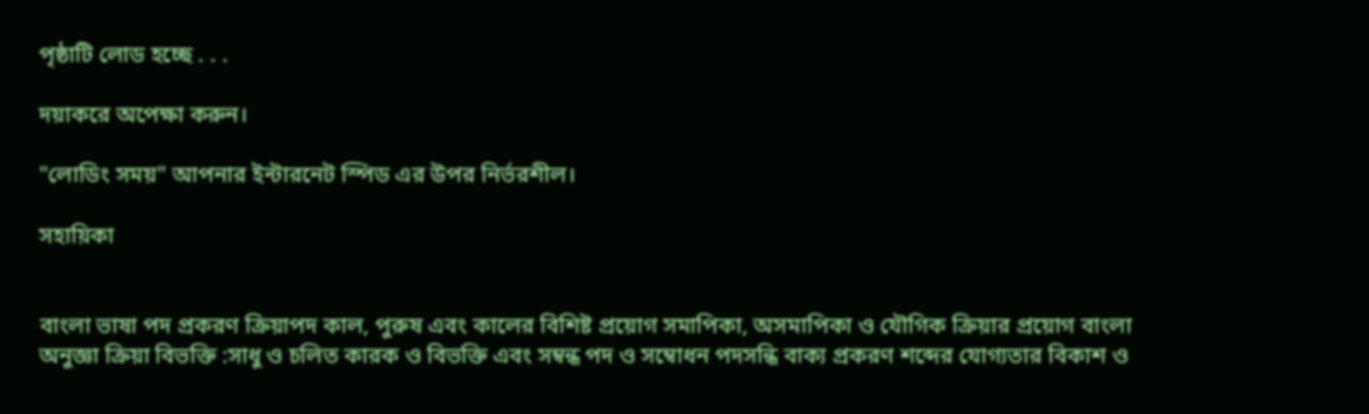পৃষ্ঠাটি লোড হচ্ছে . . .

দয়াকরে অপেক্ষা করুন।

"লোডিং সময়" আপনার ইন্টারনেট স্পিড এর উপর নির্ভরশীল।

সহায়িকা


বাংলা ভাষা পদ প্রকরণ ক্রিয়াপদ কাল, পুরুষ এবং কালের বিশিষ্ট প্রয়োগ সমাপিকা, অসমাপিকা ও যৌগিক ক্রিয়ার প্রয়োগ বাংলা অনুজ্ঞা ক্রিয়া বিভক্তি :সাধু ও চলিত কারক ও বিভক্তি এবং সম্বন্ধ পদ ও সম্বোধন পদসন্ধি বাক্য প্রকরণ শব্দের যোগ্যতার বিকাশ ও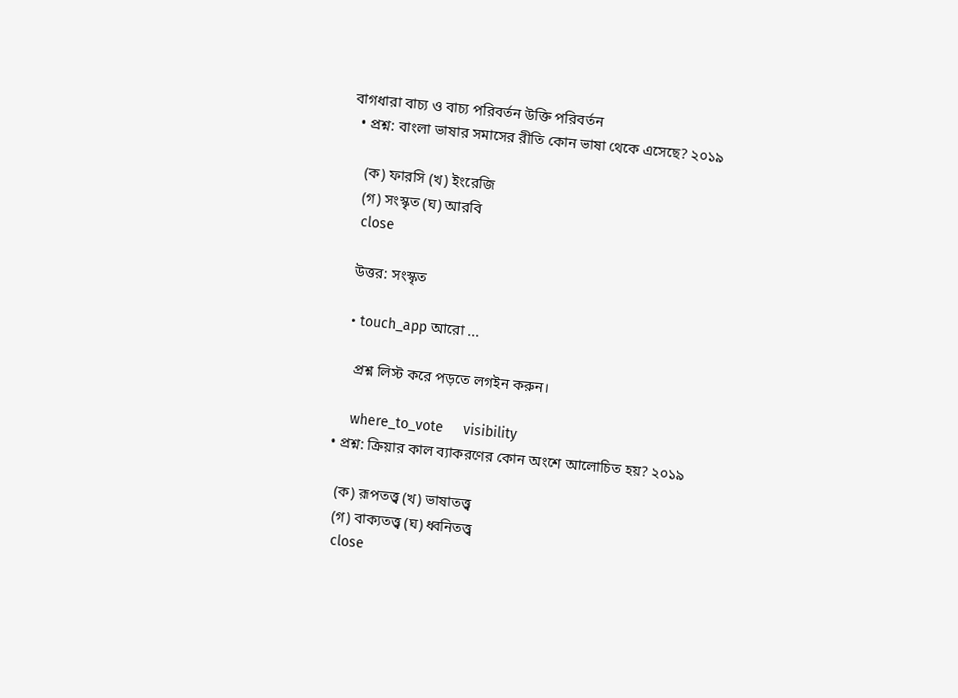বাগধারা বাচ্য ও বাচ্য পরিবর্তন উক্তি পরিবর্তন
  • প্রশ্ন: বাংলা ভাষার সমাসের রীতি কোন ভাষা থেকে এসেছে? ২০১৯

    (ক) ফারসি (খ) ইংরেজি
    (গ) সংস্কৃত (ঘ) আরবি
    close

    উত্তর: সংস্কৃত

    • touch_app আরো ...

      প্রশ্ন লিস্ট করে পড়তে লগইন করুন।

      where_to_vote     visibility
  • প্রশ্ন: ক্রিয়ার কাল ব্যাকরণের কোন অংশে আলোচিত হয়? ২০১৯

    (ক) রূপতত্ত্ব (খ) ভাষাতত্ত্ব
    (গ) বাক্যতত্ত্ব (ঘ) ধ্বনিতত্ত্ব
    close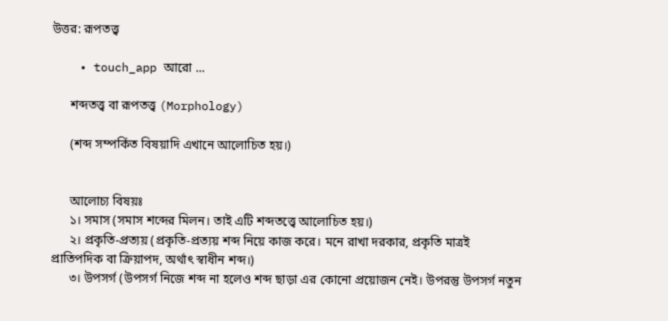উত্তর: রূপতত্ত্ব

    • touch_app আরো ...

      শব্দতত্ত্ব বা রূপতত্ত্ব (Morphology)

      (শব্দ সম্পর্কিত বিষয়াদি এখানে আলোচিত হয়।)


      আলোচ্য বিষয়ঃ
      ১। সমাস (সমাস শব্দের মিলন। তাই এটি শব্দতত্ত্বে আলোচিত হয়।)
      ২। প্রকৃতি-প্রত্যয় (প্রকৃতি-প্রত্যয় শব্দ নিয়ে কাজ করে। মনে রাখা দরকার, প্রকৃতি মাত্রই প্রাতিপদিক বা ক্রিয়াপদ, অর্থাৎ স্বাধীন শব্দ।)
      ৩। উপসর্গ (উপসর্গ নিজে শব্দ না হলেও শব্দ ছাড়া এর কোনো প্রয়োজন নেই। উপরন্তু উপসর্গ নতুন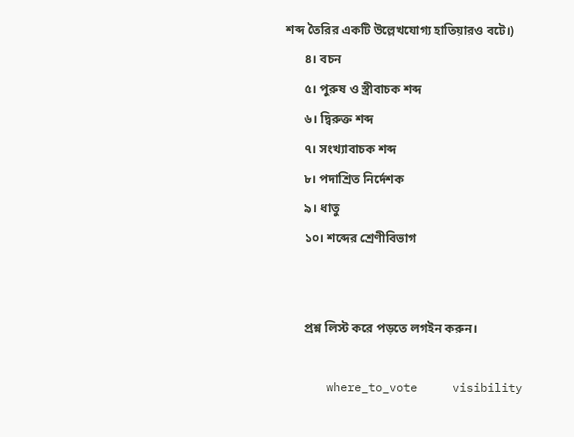শব্দ তৈরির একটি উল্লেখযোগ্য হাতিয়ারও বটে।)
      ৪। বচন
      ৫। পুরুষ ও স্ত্রীবাচক শব্দ
      ৬। দ্বিরুক্ত শব্দ
      ৭। সংখ্যাবাচক শব্দ
      ৮। পদাশ্রিত নির্দেশক
      ৯। ধাতু
      ১০। শব্দের শ্রেণীবিভাগ


      প্রশ্ন লিস্ট করে পড়তে লগইন করুন।

      where_to_vote     visibility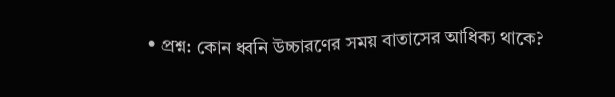• প্রশ্ন: কোন ধ্বনি উচ্চারণের সময় বাতাসের আধিক্য থাকে?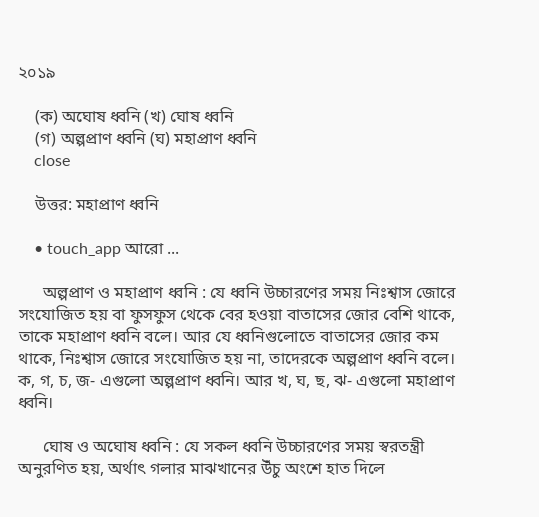২০১৯

    (ক) অঘোষ ধ্বনি (খ) ঘোষ ধ্বনি
    (গ) অল্পপ্রাণ ধ্বনি (ঘ) মহাপ্রাণ ধ্বনি
    close

    উত্তর: মহাপ্রাণ ধ্বনি

    • touch_app আরো ...

      অল্পপ্রাণ ও মহাপ্রাণ ধ্বনি : যে ধ্বনি উচ্চারণের সময় নিঃশ্বাস জোরে সংযোজিত হয় বা ফুসফুস থেকে বের হওয়া বাতাসের জোর বেশি থাকে, তাকে মহাপ্রাণ ধ্বনি বলে। আর যে ধ্বনিগুলোতে বাতাসের জোর কম থাকে, নিঃশ্বাস জোরে সংযোজিত হয় না, তাদেরকে অল্পপ্রাণ ধ্বনি বলে। ক, গ, চ, জ- এগুলো অল্পপ্রাণ ধ্বনি। আর খ, ঘ, ছ, ঝ- এগুলো মহাপ্রাণ ধ্বনি।

      ঘোষ ও অঘোষ ধ্বনি : যে সকল ধ্বনি উচ্চারণের সময় স্বরতন্ত্রী অনুরণিত হয়, অর্থাৎ গলার মাঝখানের উঁচু অংশে হাত দিলে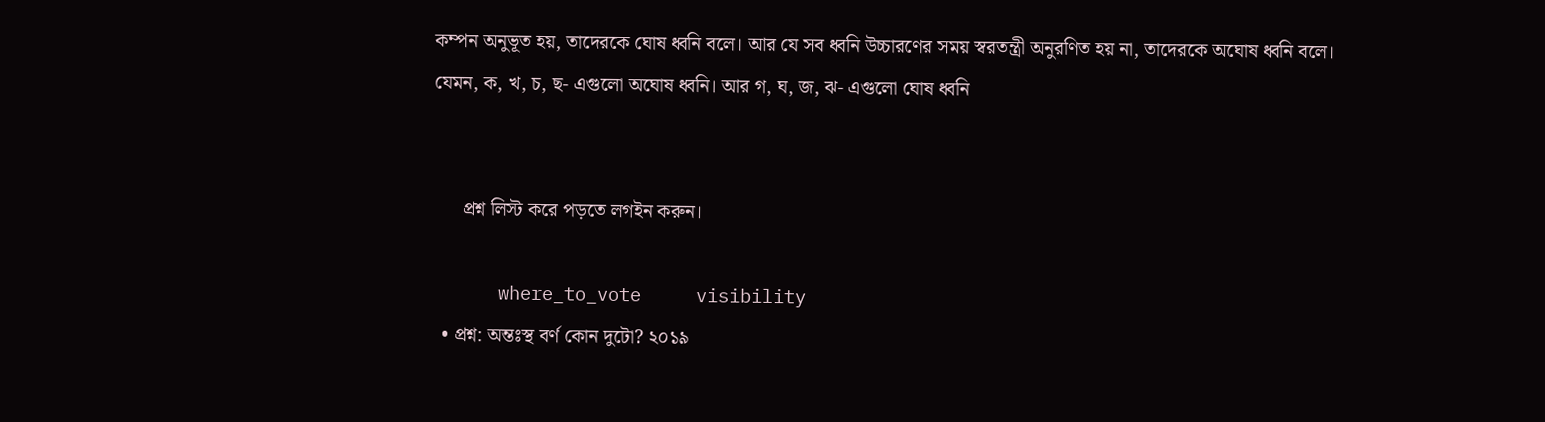কম্পন অনুভূত হয়, তাদেরকে ঘোষ ধ্বনি বলে। আর যে সব ধ্বনি উচ্চারণের সময় স্বরতন্ত্রী অনুরণিত হয় না, তাদেরকে অঘোষ ধ্বনি বলে। যেমন, ক, খ, চ, ছ- এগুলো অঘোষ ধ্বনি। আর গ, ঘ, জ, ঝ- এগুলো ঘোষ ধ্বনি


      প্রশ্ন লিস্ট করে পড়তে লগইন করুন।

      where_to_vote     visibility
  • প্রশ্ন: অন্তঃস্থ বর্ণ কোন দুটো? ২০১৯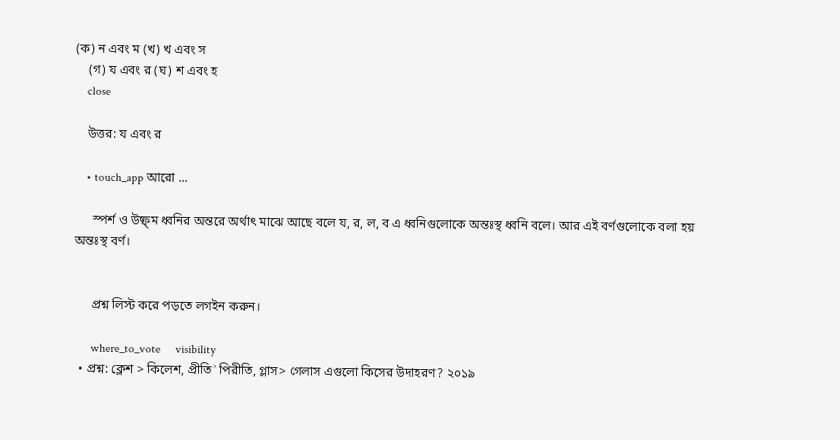(ক) ন এবং ম (খ) খ এবং স
    (গ) য এবং র (ঘ) শ এবং হ
    close

    উত্তর: য এবং র

    • touch_app আরো ...

      স্পর্শ ও উষ্ফ্ম ধ্বনির অন্তরে অর্থাৎ মাঝে আছে বলে য, র, ল, ব এ ধ্বনিগুলোকে অন্তঃস্থ ধ্বনি বলে। আর এই বর্ণগুলোকে বলা হয় অন্তঃস্থ বর্ণ।


      প্রশ্ন লিস্ট করে পড়তে লগইন করুন।

      where_to_vote     visibility
  • প্রশ্ন: ক্লেশ > কিলেশ, প্রীতি˃ পিরীতি, গ্লাস> গেলাস এগুলো কিসের উদাহরণ? ২০১৯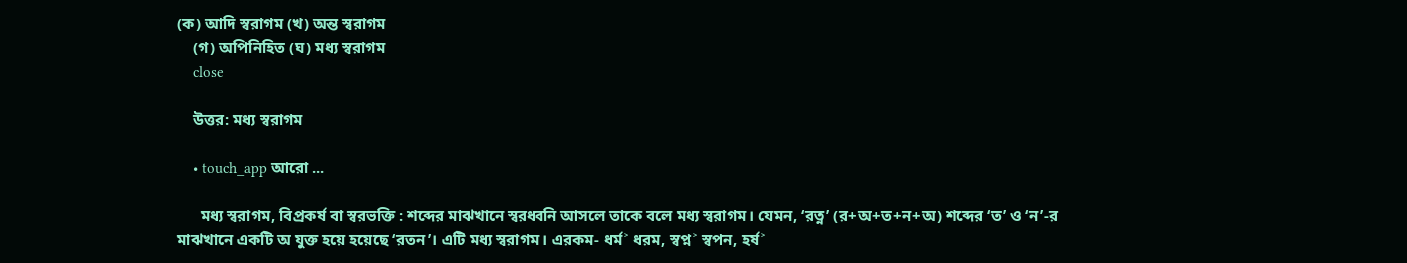(ক) আদি স্বরাগম (খ) অন্ত স্বরাগম
    (গ) অপিনিহিত (ঘ) মধ্য স্বরাগম
    close

    উত্তর: মধ্য স্বরাগম

    • touch_app আরো ...

      মধ্য স্বরাগম, বিপ্রকর্ষ বা স্বরভক্তি : শব্দের মাঝখানে স্বরধ্বনি আসলে তাকে বলে মধ্য স্বরাগম। যেমন, ‘রত্ন’ (র+অ+ত+ন+অ) শব্দের ‘ত’ ও ‘ন’-র মাঝখানে একটি অ যুক্ত হয়ে হয়েছে ‘রতন’। এটি মধ্য স্বরাগম। এরকম- ধর্ম˃ ধরম, স্বপ্ন˃ স্বপন, হর্ষ˃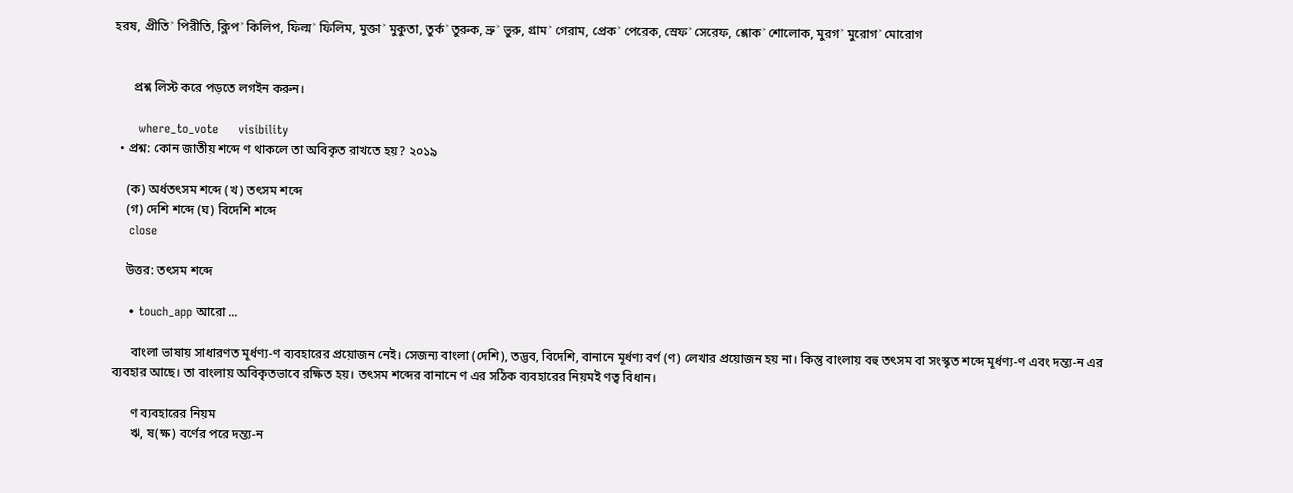হরষ, প্রীতি˃ পিরীতি, ক্লিপ˃ কিলিপ, ফিল্ম˃ ফিলিম, মুক্তা˃ মুকুতা, তুর্ক˃ তুরুক, ভ্রু˃ ভুরু, গ্রাম˃ গেরাম, প্রেক˃ পেরেক, স্রেফ˃ সেরেফ, শ্লোক˃ শোলোক, মুরগ˃ মুরোগ˃ মোরোগ


      প্রশ্ন লিস্ট করে পড়তে লগইন করুন।

      where_to_vote     visibility
  • প্রশ্ন: কোন জাতীয় শব্দে ণ থাকলে তা অবিকৃত রাখতে হয়? ২০১৯

    (ক) অর্ধতৎসম শব্দে (খ) তৎসম শব্দে
    (গ) দেশি শব্দে (ঘ) বিদেশি শব্দে
    close

    উত্তর: তৎসম শব্দে

    • touch_app আরো ...

      বাংলা ভাষায় সাধারণত মূর্ধণ্য-ণ ব্যবহারের প্রয়োজন নেই। সেজন্য বাংলা (দেশি), তদ্ভব, বিদেশি, বানানে মূর্ধণ্য বর্ণ (ণ) লেখার প্রয়োজন হয় না। কিন্তু বাংলায় বহু তৎসম বা সংস্কৃত শব্দে মূর্ধণ্য-ণ এবং দন্ত্য-ন এর ব্যবহার আছে। তা বাংলায় অবিকৃতভাবে রক্ষিত হয়। তৎসম শব্দের বানানে ণ এর সঠিক ব্যবহারের নিয়মই ণত্ব বিধান।

      ণ ব্যবহারের নিয়ম
      ঋ, ষ(ক্ষ) বর্ণের পরে দন্ত্য-ন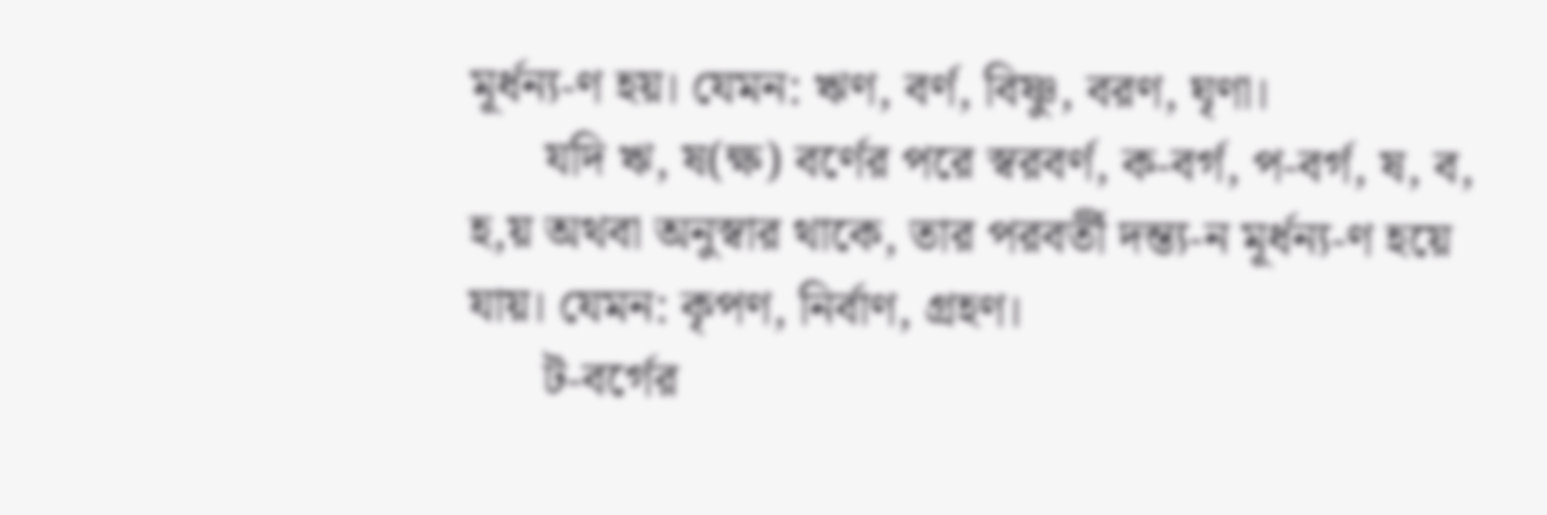মূর্ধন্য-ণ হয়। যেমন: ঋণ, বর্ণ, বিষ্ণু, বরণ, ঘৃণা।
      যদি ঋ, ষ(ক্ষ) বর্ণের পরে স্বরবর্ণ, ক-বর্গ, প-বর্গ, ষ, ব, হ,য় অথবা অনুস্বার থাকে, তার পরবর্তী দন্ত্য-ন মূর্ধন্য-ণ হয়ে যায়। যেমন: কৃপণ, নির্বাণ, গ্রহণ।
      ট-বর্গের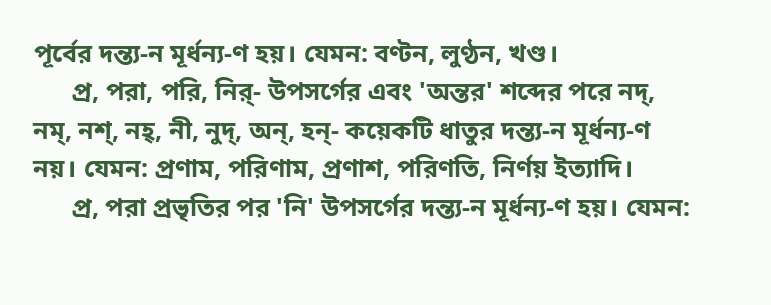পূর্বের দন্ত্য-ন মূর্ধন্য-ণ হয়। যেমন: বণ্টন, লুণ্ঠন, খণ্ড।
      প্র, পরা, পরি, নির্‌- উপসর্গের এবং 'অন্তর' শব্দের পরে নদ্‌, নম্‌, নশ্‌, নহ্‌, নী, নুদ্‌, অন্‌, হন্‌- কয়েকটি ধাতুর দন্ত্য-ন মূর্ধন্য-ণ নয়। যেমন: প্রণাম, পরিণাম, প্রণাশ, পরিণতি, নির্ণয় ইত্যাদি।
      প্র, পরা প্রভৃতির পর 'নি' উপসর্গের দন্ত্য-ন মূর্ধন্য-ণ হয়। যেমন: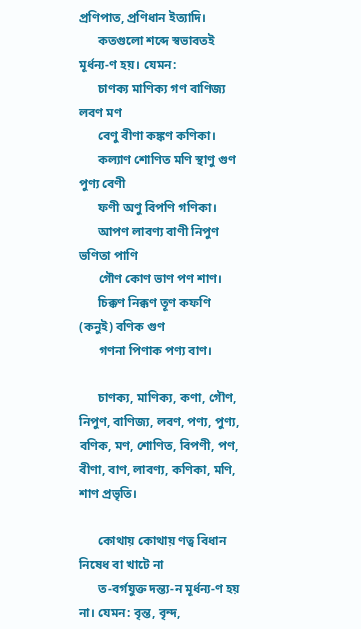প্রণিপাত, প্রণিধান ইত্যাদি।
      কতগুলো শব্দে স্বভাবতই মূর্ধন্য-ণ হয়। যেমন:
      চাণক্য মাণিক্য গণ বাণিজ্য লবণ মণ
      বেণু বীণা কঙ্কণ কণিকা।
      কল্যাণ শোণিত মণি স্থাণু গুণ পুণ্য বেণী
      ফণী অণু বিপণি গণিকা।
      আপণ লাবণ্য বাণী নিপুণ ভণিতা পাণি
      গৌণ কোণ ভাণ পণ শাণ।
      চিক্কণ নিক্কণ তূণ কফণি (কনুই) বণিক গুণ
      গণনা পিণাক পণ্য বাণ।

      চাণক্য, মাণিক্য, কণা, গৌণ, নিপুণ, বাণিজ্য, লবণ, পণ্য, পুণ্য, বণিক, মণ, শোণিত, বিপণী, পণ, বীণা, বাণ, লাবণ্য, কণিকা, মণি, শাণ প্রভৃতি।

      কোথায় কোথায় ণত্ব বিধান নিষেধ বা খাটে না
      ত-বর্গযুক্ত দন্ত্য-ন মূর্ধন্য-ণ হয় না। যেমন: বৃন্ত, বৃন্দ,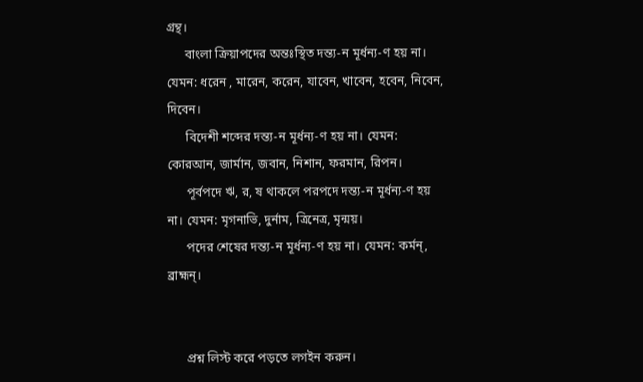গ্রন্থ।
      বাংলা ক্রিয়াপদের অন্তঃস্থিত দন্ত্য-ন মূর্ধন্য-ণ হয় না। যেমন: ধরেন , মারেন, করেন, যাবেন, খাবেন, হবেন, নিবেন, দিবেন।
      বিদেশী শব্দের দন্ত্য-ন মূর্ধন্য-ণ হয় না। যেমন: কোরআন, জার্মান, জবান, নিশান, ফরমান, রিপন।
      পূর্বপদে ঋ, র, ষ থাকলে পরপদে দন্ত্য-ন মূর্ধন্য-ণ হয় না। যেমন: মৃগনাভি, দুর্নাম, ত্রিনেত্র, মৃন্ময়।
      পদের শেষের দন্ত্য-ন মূর্ধন্য-ণ হয় না। যেমন: কর্মন্‌, ব্রাহ্মন্‌।


      প্রশ্ন লিস্ট করে পড়তে লগইন করুন।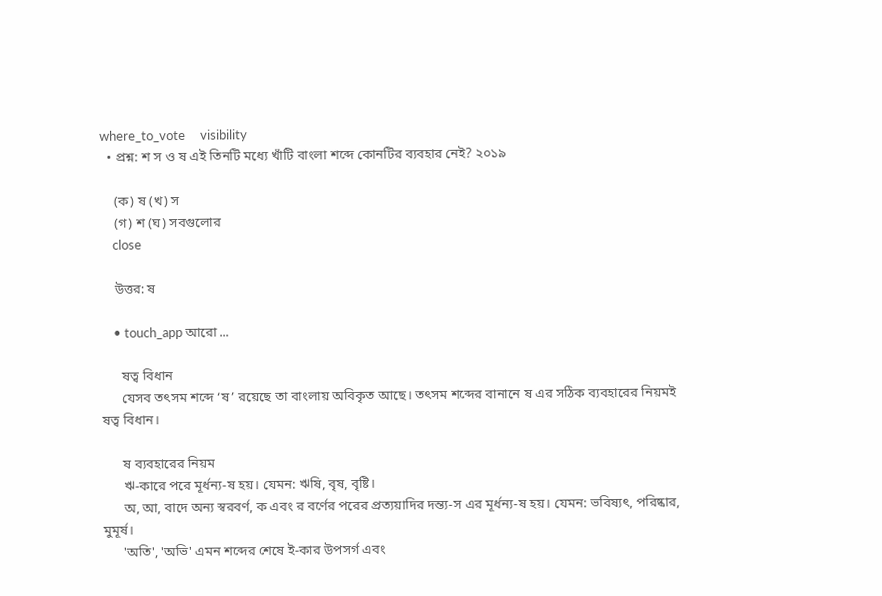where_to_vote     visibility
  • প্রশ্ন: শ স ও ষ এই তিনটি মধ্যে খাঁটি বাংলা শব্দে কোনটির ব্যবহার নেই? ২০১৯

    (ক) ষ (খ) স
    (গ) শ (ঘ) সবগুলোর
    close

    উত্তর: ষ

    • touch_app আরো ...

      ষত্ব বিধান
      যেসব তৎসম শব্দে ‘ষ’ রয়েছে তা বাংলায় অবিকৃত আছে। তৎসম শব্দের বানানে ষ এর সঠিক ব্যবহারের নিয়মই ষত্ব বিধান।

      ষ ব্যবহারের নিয়ম
      ঋ-কারে পরে মূর্ধন্য-ষ হয়। যেমন: ঋষি, বৃষ, বৃষ্টি।
      অ, আ, বাদে অন্য স্বরবর্ণ, ক এবং র বর্ণের পরের প্রত্যয়াদির দন্ত্য-স এর মূর্ধন্য-ষ হয়। যেমন: ভবিষ্যৎ, পরিষ্কার, মুমূর্ষ।
      'অতি', 'অভি' এমন শব্দের শেষে ই-কার উপসর্গ এবং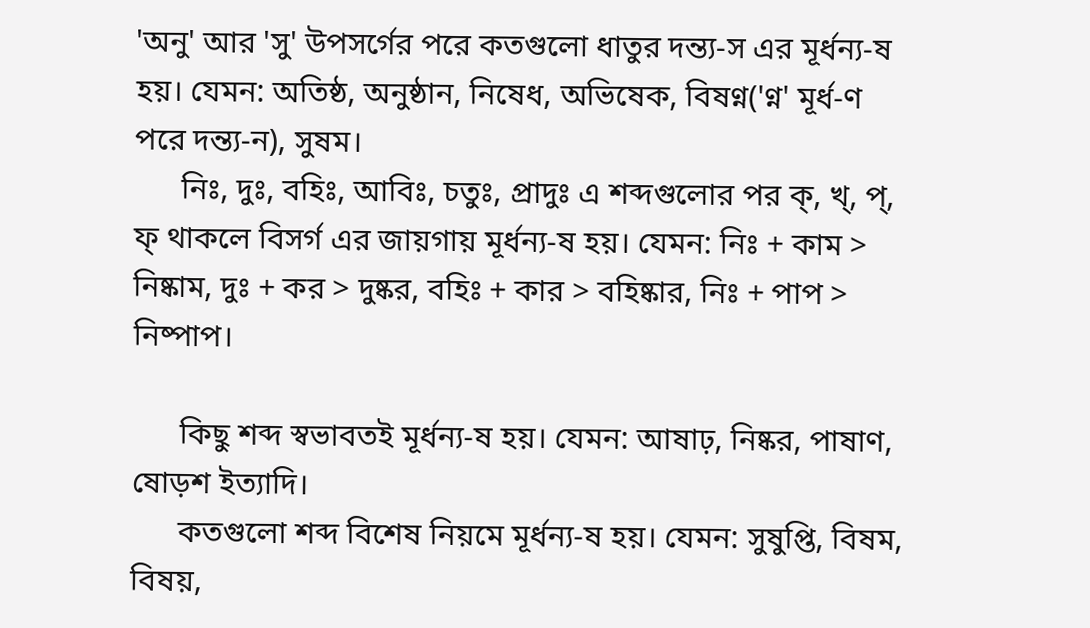'অনু' আর 'সু' উপসর্গের পরে কতগুলো ধাতুর দন্ত্য-স এর মূর্ধন্য-ষ হয়। যেমন: অতিষ্ঠ, অনুষ্ঠান, নিষেধ, অভিষেক, বিষণ্ন('ণ্ন' মূর্ধ-ণ পরে দন্ত্য-ন), সুষম।
      নিঃ, দুঃ, বহিঃ, আবিঃ, চতুঃ, প্রাদুঃ এ শব্দগুলোর পর ক্‌, খ্‌, প্‌, ফ্‌ থাকলে বিসর্গ এর জায়গায় মূর্ধন্য-ষ হয়। যেমন: নিঃ + কাম > নিষ্কাম, দুঃ + কর > দুষ্কর, বহিঃ + কার > বহিষ্কার, নিঃ + পাপ > নিষ্পাপ।

      কিছু শব্দ স্বভাবতই মূর্ধন্য-ষ হয়। যেমন: আষাঢ়, নিষ্কর, পাষাণ, ষোড়শ ইত্যাদি।
      কতগুলো শব্দ বিশেষ নিয়মে মূর্ধন্য-ষ হয়। যেমন: সুষুপ্তি, বিষম, বিষয়,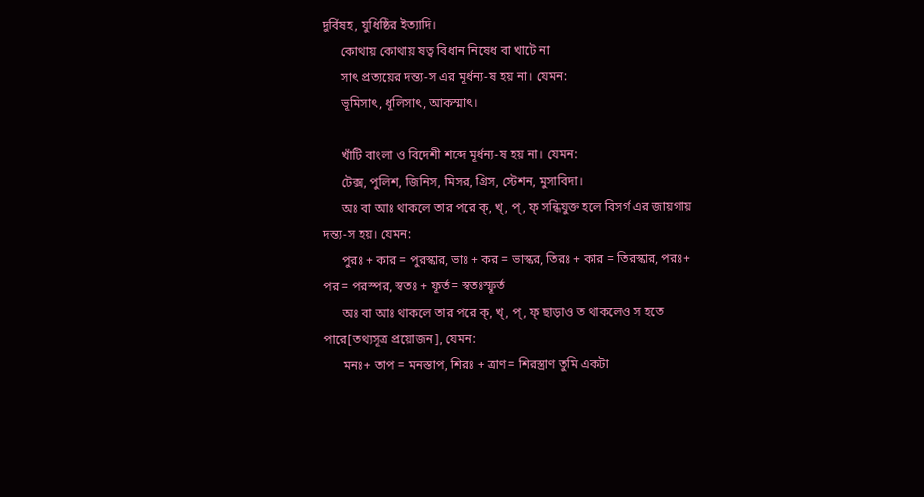দুর্বিষহ, যুধিষ্ঠির ইত্যাদি।
      কোথায় কোথায় ষত্ব বিধান নিষেধ বা খাটে না
      সাৎ প্রত্যয়ের দন্ত্য-স এর মূর্ধন্য-ষ হয় না। যেমন:
      ভূমিসাৎ, ধূলিসাৎ, আকস্মাৎ।

      খাঁটি বাংলা ও বিদেশী শব্দে মূর্ধন্য-ষ হয় না। যেমন:
      টেক্স, পুলিশ, জিনিস, মিসর, গ্রিস, স্টেশন, মুসাবিদা।
      অঃ বা আঃ থাকলে তার পরে ক্‌, খ্‌, প্‌, ফ্‌ সন্ধিযুক্ত হলে বিসর্গ এর জায়গায় দন্ত্য-স হয়। যেমন:
      পুরঃ + কার = পুরস্কার, ভাঃ + কর = ভাস্কর, তিরঃ + কার = তিরস্কার, পরঃ+ পর= পরস্পর, স্বতঃ + ফূর্ত= স্বতঃস্ফূর্ত
      অঃ বা আঃ থাকলে তার পরে ক্‌, খ্‌, প্‌, ফ্‌ ছাড়াও ত থাকলেও স হতে পারে[তথ্যসূত্র প্রয়োজন], যেমন:
      মনঃ+ তাপ = মনস্তাপ, শিরঃ + ত্রাণ= শিরস্ত্রাণ তুমি একটা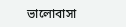ভালোবাসা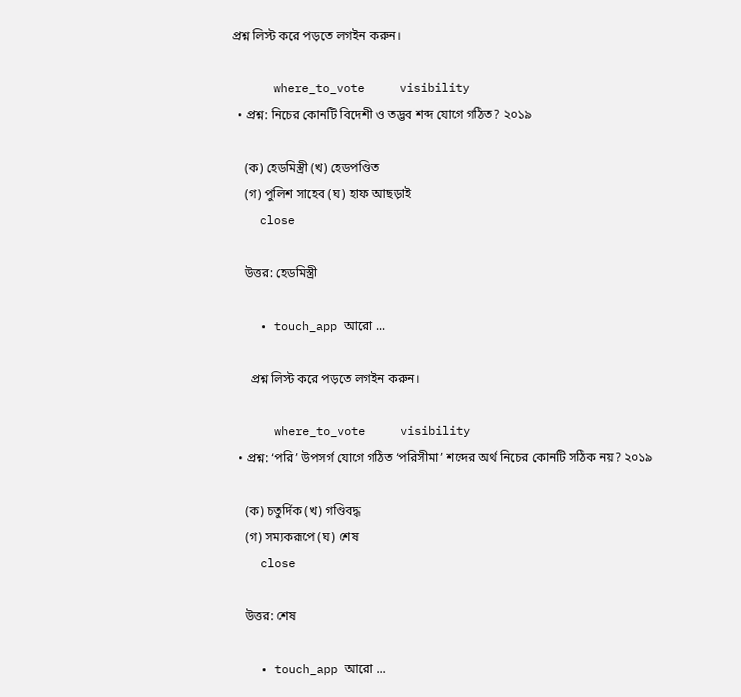প্রশ্ন লিস্ট করে পড়তে লগইন করুন।

      where_to_vote     visibility
  • প্রশ্ন: নিচের কোনটি বিদেশী ও তদ্ভব শব্দ যোগে গঠিত? ২০১৯

    (ক) হেডমিস্ত্রী (খ) হেডপণ্ডিত
    (গ) পুলিশ সাহেব (ঘ) হাফ আছড়াই
    close

    উত্তর: হেডমিস্ত্রী

    • touch_app আরো ...

      প্রশ্ন লিস্ট করে পড়তে লগইন করুন।

      where_to_vote     visibility
  • প্রশ্ন: ‘পরি’ উপসর্গ যোগে গঠিত ‘পরিসীমা’ শব্দের অর্থ নিচের কোনটি সঠিক নয়? ২০১৯

    (ক) চতুর্দিক (খ) গণ্ডিবদ্ধ
    (গ) সম্যকরূপে (ঘ) শেষ
    close

    উত্তর: শেষ

    • touch_app আরো ...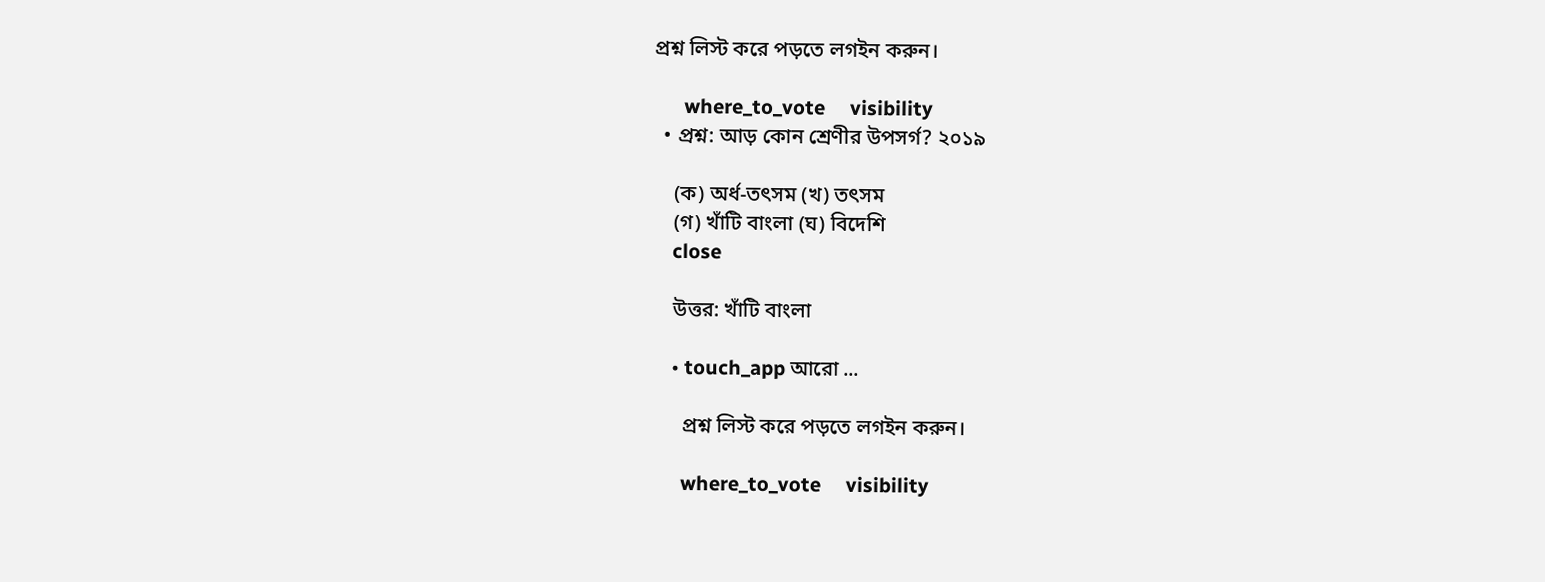প্রশ্ন লিস্ট করে পড়তে লগইন করুন।

      where_to_vote     visibility
  • প্রশ্ন: আড় কোন শ্রেণীর উপসর্গ? ২০১৯

    (ক) অর্ধ-তৎসম (খ) তৎসম
    (গ) খাঁটি বাংলা (ঘ) বিদেশি
    close

    উত্তর: খাঁটি বাংলা

    • touch_app আরো ...

      প্রশ্ন লিস্ট করে পড়তে লগইন করুন।

      where_to_vote     visibility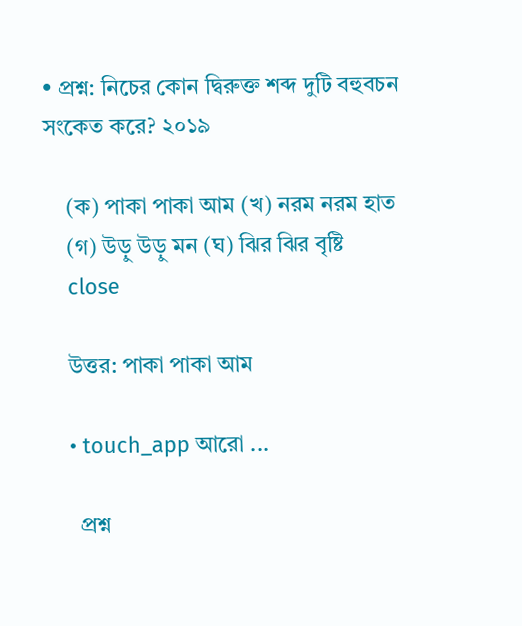• প্রশ্ন: নিচের কোন দ্বিরুক্ত শব্দ দুটি বহুবচন সংকেত করে? ২০১৯

    (ক) পাকা পাকা আম (খ) নরম নরম হাত
    (গ) উড়ু উড়ু মন (ঘ) ঝির ঝির বৃষ্টি
    close

    উত্তর: পাকা পাকা আম

    • touch_app আরো ...

      প্রশ্ন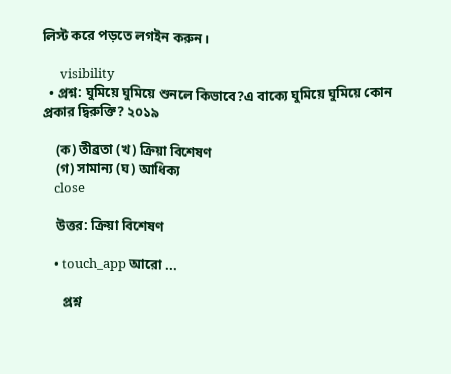লিস্ট করে পড়তে লগইন করুন।

      visibility
  • প্রশ্ন: ঘুমিয়ে ঘুমিয়ে শুনলে কিভাবে?এ বাক্যে ঘুমিয়ে ঘুমিয়ে কোন প্রকার দ্বিরুক্তি? ২০১৯

    (ক) তীব্রতা (খ) ক্রিয়া বিশেষণ
    (গ) সামান্য (ঘ) আধিক্য
    close

    উত্তর: ক্রিয়া বিশেষণ

    • touch_app আরো ...

      প্রশ্ন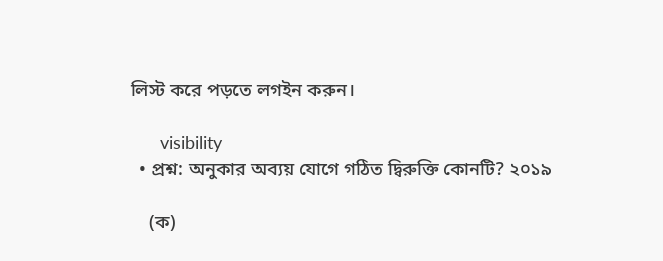লিস্ট করে পড়তে লগইন করুন।

      visibility
  • প্রশ্ন: অনুকার অব্যয় যোগে গঠিত দ্বিরুক্তি কোনটি? ২০১৯

    (ক)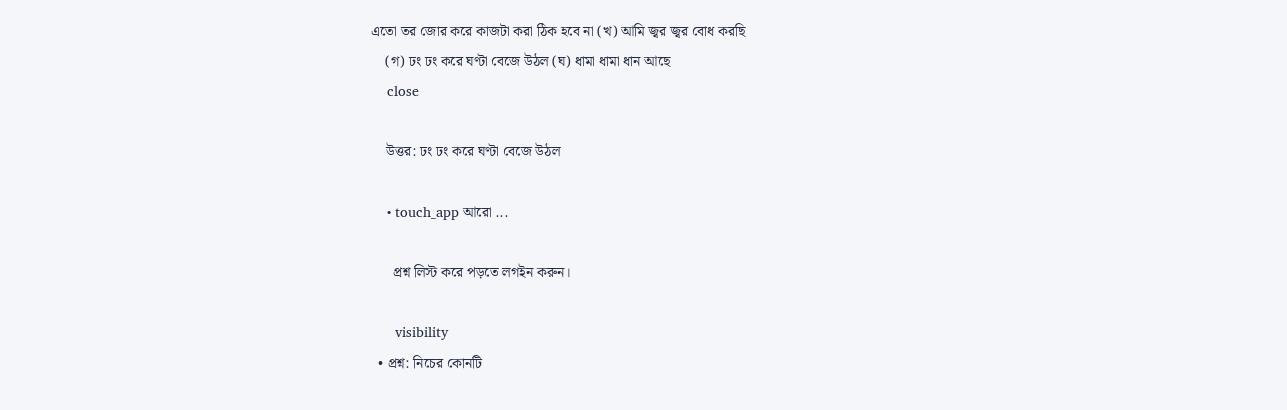এতো তর জোর করে কাজটা করা ঠিক হবে না (খ) আমি জ্বর জ্বর বোধ করছি
    (গ) ঢং ঢং করে ঘণ্টা বেজে উঠল (ঘ) ধামা ধামা ধান আছে
    close

    উত্তর: ঢং ঢং করে ঘণ্টা বেজে উঠল

    • touch_app আরো ...

      প্রশ্ন লিস্ট করে পড়তে লগইন করুন।

      visibility
  • প্রশ্ন: নিচের কোনটি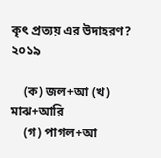কৃৎ প্রত্যয় এর উদাহরণ? ২০১৯

    (ক) জল+আ (খ) মাঝ+আরি
    (গ) পাগল+আ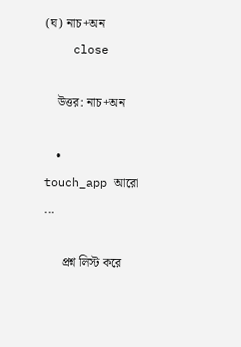(ঘ) নাচ+অন
    close

    উত্তর: নাচ+অন

    • touch_app আরো ...

      প্রশ্ন লিস্ট করে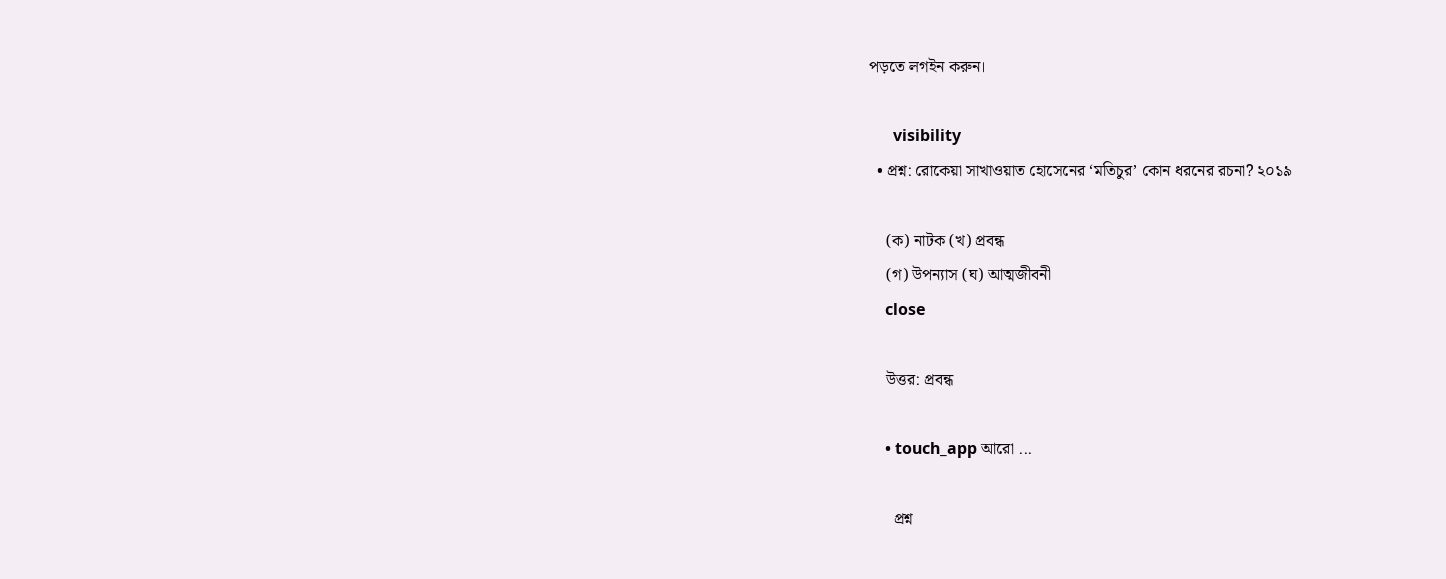পড়তে লগইন করুন।

      visibility
  • প্রশ্ন: রোকেয়া সাখাওয়াত হোসেনের ‘মতিচুর’ কোন ধরনের রচনা? ২০১৯

    (ক) নাটক (খ) প্রবন্ধ
    (গ) উপন্যাস (ঘ) আত্মজীবনী
    close

    উত্তর: প্রবন্ধ

    • touch_app আরো ...

      প্রশ্ন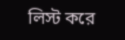লিস্ট করে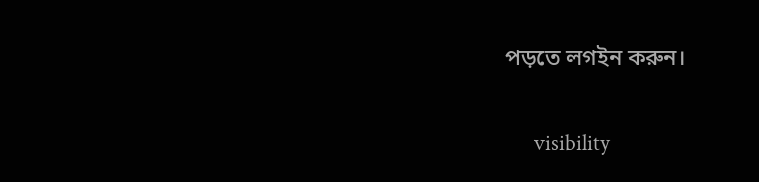পড়তে লগইন করুন।

      visibility